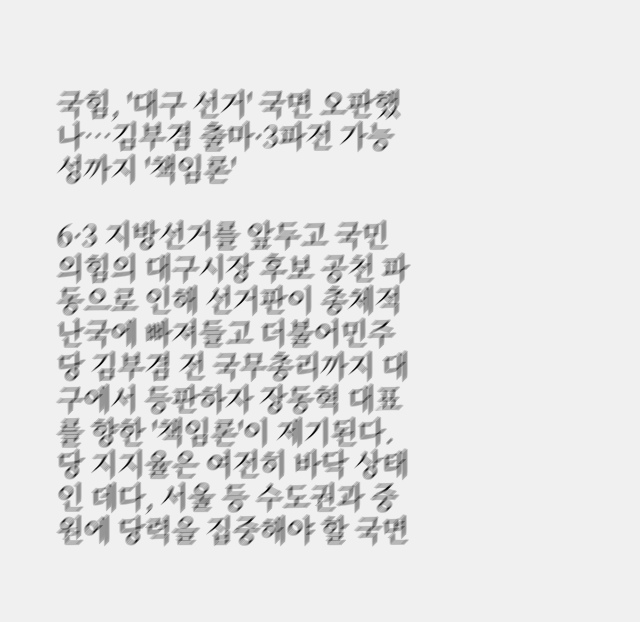국힘, '대구 선거' 국면 오판했나…김부겸 출마·3파전 가능성까지 '책임론'

6·3 지방선거를 앞두고 국민의힘의 대구시장 후보 공천 파동으로 인해 선거판이 총체적 난국에 빠져들고 더불어민주당 김부겸 전 국무총리까지 대구에서 등판하자 장동혁 대표를 향한 '책임론'이 제기된다. 당 지지율은 여전히 바닥 상태인 데다, 서울 등 수도권과 중원에 당력을 집중해야 할 국면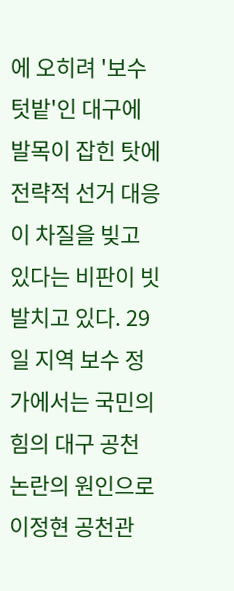에 오히려 '보수 텃밭'인 대구에 발목이 잡힌 탓에 전략적 선거 대응이 차질을 빚고 있다는 비판이 빗발치고 있다. 29일 지역 보수 정가에서는 국민의힘의 대구 공천 논란의 원인으로 이정현 공천관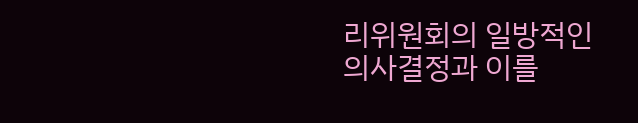리위원회의 일방적인 의사결정과 이를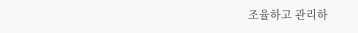조율하고 관리하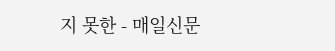지 못한 - 매일신문